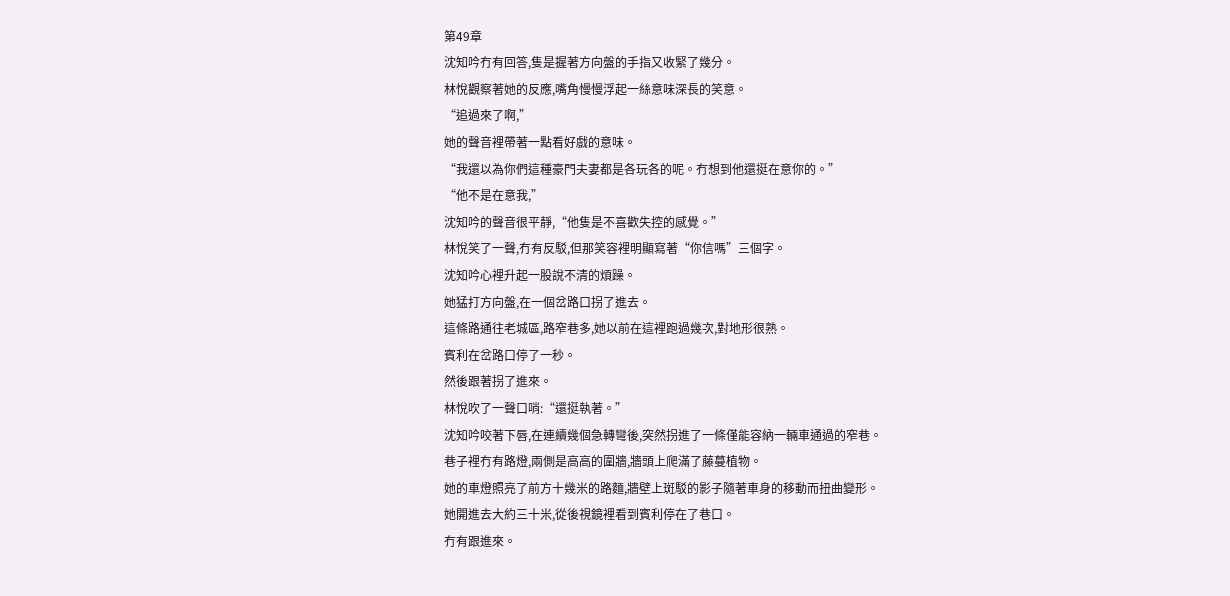第49章
沈知吟冇有回答,隻是握著方向盤的手指又收緊了幾分。
林悅觀察著她的反應,嘴角慢慢浮起一絲意味深長的笑意。
“追過來了啊,”
她的聲音裡帶著一點看好戲的意味。
“我還以為你們這種豪門夫妻都是各玩各的呢。冇想到他還挺在意你的。”
“他不是在意我,”
沈知吟的聲音很平靜,“他隻是不喜歡失控的感覺。”
林悅笑了一聲,冇有反駁,但那笑容裡明顯寫著“你信嗎”三個字。
沈知吟心裡升起一股說不清的煩躁。
她猛打方向盤,在一個岔路口拐了進去。
這條路通往老城區,路窄巷多,她以前在這裡跑過幾次,對地形很熟。
賓利在岔路口停了一秒。
然後跟著拐了進來。
林悅吹了一聲口哨:“還挺執著。”
沈知吟咬著下唇,在連續幾個急轉彎後,突然拐進了一條僅能容納一輛車通過的窄巷。
巷子裡冇有路燈,兩側是高高的圍牆,牆頭上爬滿了藤蔓植物。
她的車燈照亮了前方十幾米的路麵,牆壁上斑駁的影子隨著車身的移動而扭曲變形。
她開進去大約三十米,從後視鏡裡看到賓利停在了巷口。
冇有跟進來。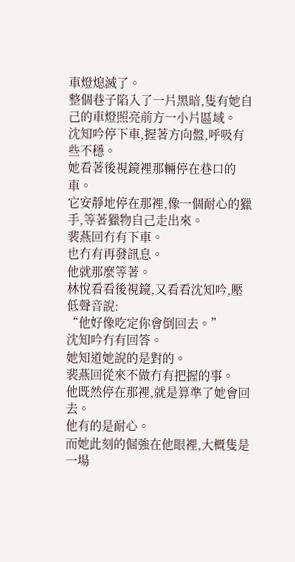車燈熄滅了。
整個巷子陷入了一片黑暗,隻有她自己的車燈照亮前方一小片區域。
沈知吟停下車,握著方向盤,呼吸有些不穩。
她看著後視鏡裡那輛停在巷口的車。
它安靜地停在那裡,像一個耐心的獵手,等著獵物自己走出來。
裴燕回冇有下車。
也冇有再發訊息。
他就那麼等著。
林悅看看後視鏡,又看看沈知吟,壓低聲音說:
“他好像吃定你會倒回去。”
沈知吟冇有回答。
她知道她說的是對的。
裴燕回從來不做冇有把握的事。
他既然停在那裡,就是算準了她會回去。
他有的是耐心。
而她此刻的倔強在他眼裡,大概隻是一場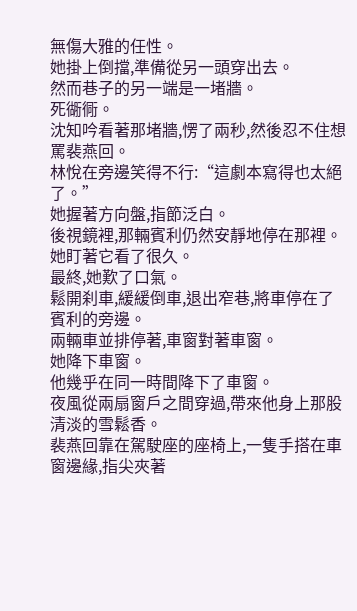無傷大雅的任性。
她掛上倒擋,準備從另一頭穿出去。
然而巷子的另一端是一堵牆。
死衚衕。
沈知吟看著那堵牆,愣了兩秒,然後忍不住想罵裴燕回。
林悅在旁邊笑得不行:“這劇本寫得也太絕了。”
她握著方向盤,指節泛白。
後視鏡裡,那輛賓利仍然安靜地停在那裡。
她盯著它看了很久。
最終,她歎了口氣。
鬆開刹車,緩緩倒車,退出窄巷,將車停在了賓利的旁邊。
兩輛車並排停著,車窗對著車窗。
她降下車窗。
他幾乎在同一時間降下了車窗。
夜風從兩扇窗戶之間穿過,帶來他身上那股清淡的雪鬆香。
裴燕回靠在駕駛座的座椅上,一隻手搭在車窗邊緣,指尖夾著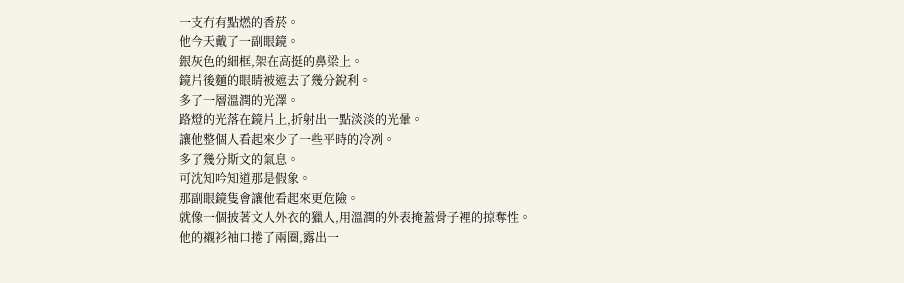一支冇有點燃的香菸。
他今天戴了一副眼鏡。
銀灰色的細框,架在高挺的鼻梁上。
鏡片後麵的眼睛被遮去了幾分銳利。
多了一層溫潤的光澤。
路燈的光落在鏡片上,折射出一點淡淡的光暈。
讓他整個人看起來少了一些平時的冷冽。
多了幾分斯文的氣息。
可沈知吟知道那是假象。
那副眼鏡隻會讓他看起來更危險。
就像一個披著文人外衣的獵人,用溫潤的外表掩蓋骨子裡的掠奪性。
他的襯衫袖口捲了兩圈,露出一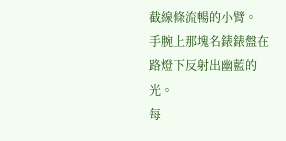截線條流暢的小臂。
手腕上那塊名錶錶盤在路燈下反射出幽藍的光。
每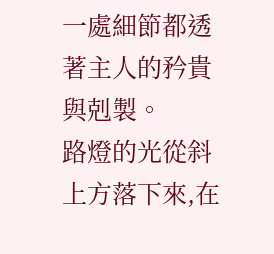一處細節都透著主人的矜貴與剋製。
路燈的光從斜上方落下來,在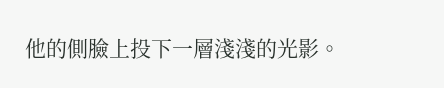他的側臉上投下一層淺淺的光影。